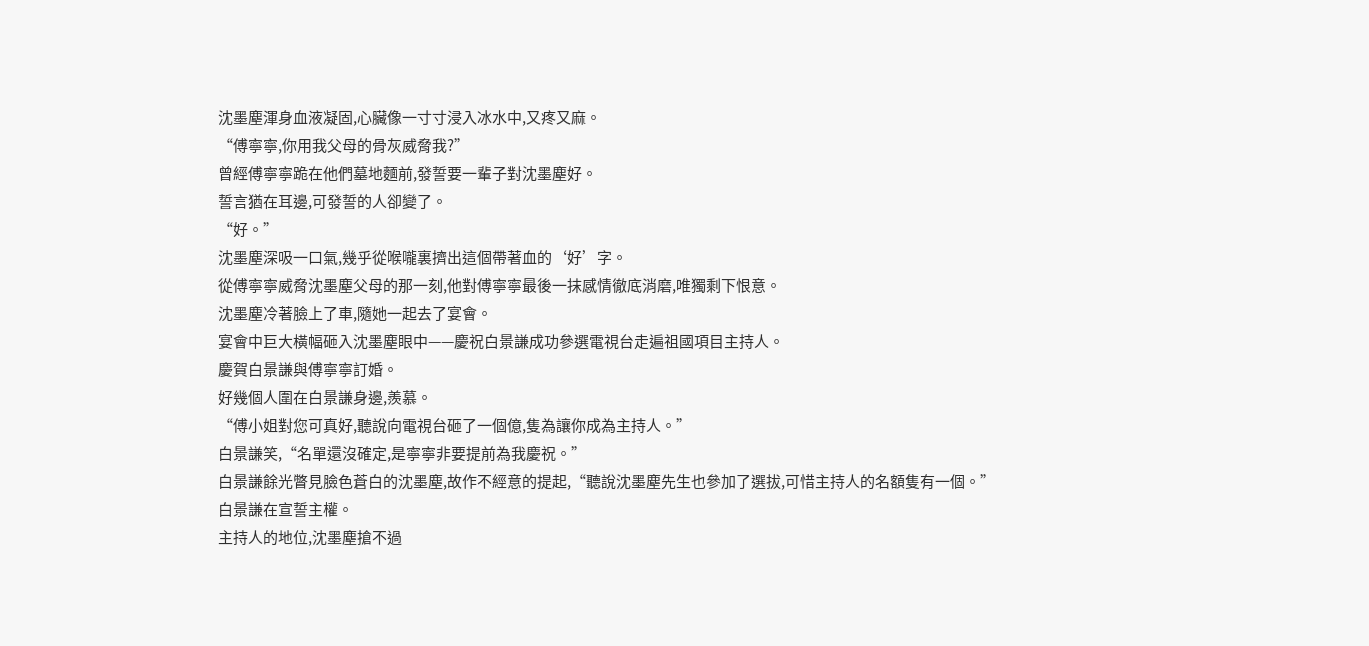沈墨塵渾身血液凝固,心臟像一寸寸浸入冰水中,又疼又麻。
“傅寧寧,你用我父母的骨灰威脅我?”
曾經傅寧寧跪在他們墓地麵前,發誓要一輩子對沈墨塵好。
誓言猶在耳邊,可發誓的人卻變了。
“好。”
沈墨塵深吸一口氣,幾乎從喉嚨裏擠出這個帶著血的‘好’字。
從傅寧寧威脅沈墨塵父母的那一刻,他對傅寧寧最後一抹感情徹底消磨,唯獨剩下恨意。
沈墨塵冷著臉上了車,隨她一起去了宴會。
宴會中巨大橫幅砸入沈墨塵眼中——慶祝白景謙成功參選電視台走遍祖國項目主持人。
慶賀白景謙與傅寧寧訂婚。
好幾個人圍在白景謙身邊,羨慕。
“傅小姐對您可真好,聽說向電視台砸了一個億,隻為讓你成為主持人。”
白景謙笑,“名單還沒確定,是寧寧非要提前為我慶祝。”
白景謙餘光瞥見臉色蒼白的沈墨塵,故作不經意的提起,“聽說沈墨塵先生也參加了選拔,可惜主持人的名額隻有一個。”
白景謙在宣誓主權。
主持人的地位,沈墨塵搶不過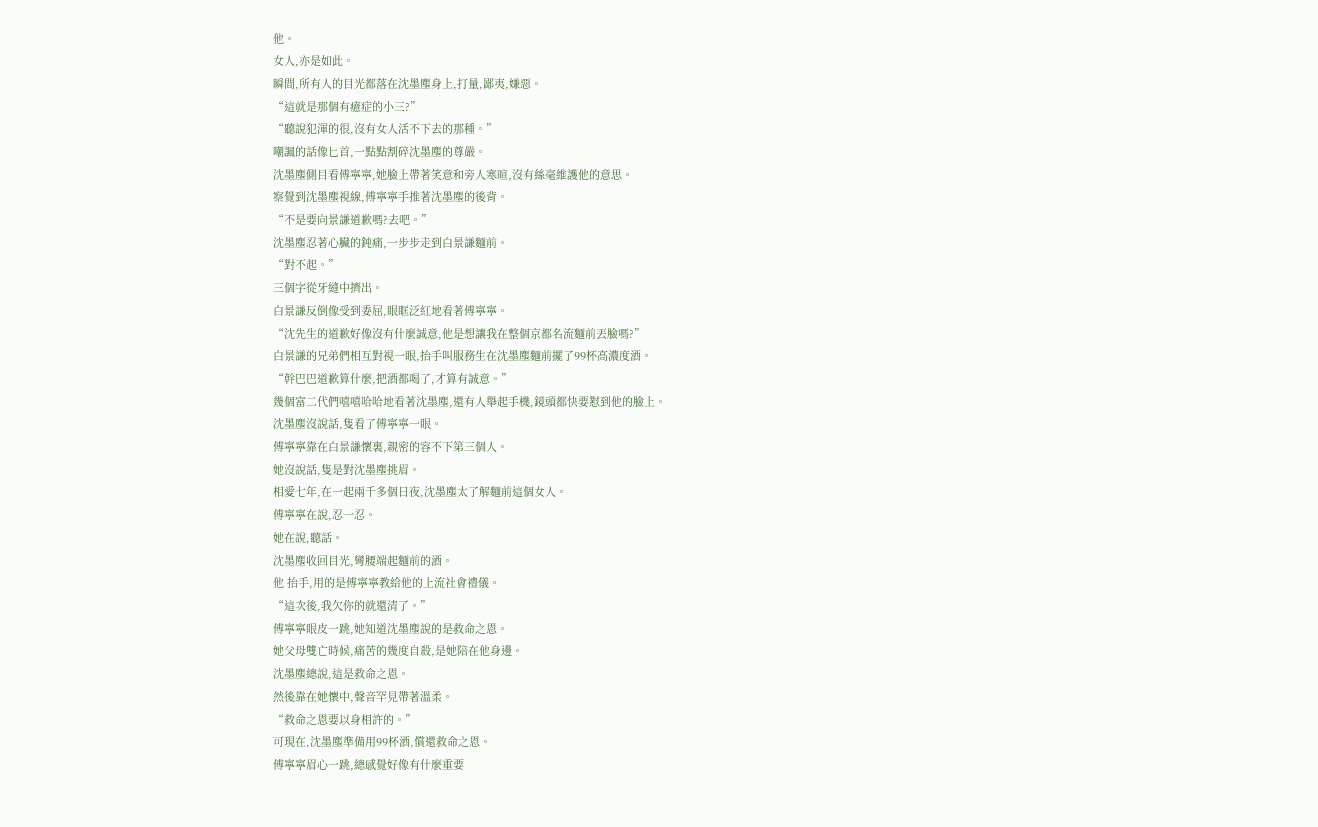他。
女人,亦是如此。
瞬間,所有人的目光都落在沈墨塵身上,打量,鄙夷,嫌惡。
“這就是那個有癔症的小三?”
“聽說犯渾的很,沒有女人活不下去的那種。”
嘲諷的話像匕首,一點點割碎沈墨塵的尊嚴。
沈墨塵側目看傅寧寧,她臉上帶著笑意和旁人寒暄,沒有絲毫維護他的意思。
察覺到沈墨塵視線,傅寧寧手推著沈墨塵的後背。
“不是要向景謙道歉嗎?去吧。”
沈墨塵忍著心臟的鈍痛,一步步走到白景謙麵前。
“對不起。”
三個字從牙縫中擠出。
白景謙反倒像受到委屈,眼眶泛紅地看著傅寧寧。
“沈先生的道歉好像沒有什麼誠意,他是想讓我在整個京都名流麵前丟臉嗎?”
白景謙的兄弟們相互對視一眼,抬手叫服務生在沈墨塵麵前擺了99杯高濃度酒。
“幹巴巴道歉算什麼,把酒都喝了,才算有誠意。”
幾個富二代們嘻嘻哈哈地看著沈墨塵,還有人舉起手機,鏡頭都快要懟到他的臉上。
沈墨塵沒說話,隻看了傅寧寧一眼。
傅寧寧靠在白景謙懷裏,親密的容不下第三個人。
她沒說話,隻是對沈墨塵挑眉。
相愛七年,在一起兩千多個日夜,沈墨塵太了解麵前這個女人。
傅寧寧在說,忍一忍。
她在說,聽話。
沈墨塵收回目光,彎腰端起麵前的酒。
他 抬手,用的是傅寧寧教給他的上流社會禮儀。
“這次後,我欠你的就還清了。”
傅寧寧眼皮一跳,她知道沈墨塵說的是救命之恩。
她父母雙亡時候,痛苦的幾度自殺,是她陪在他身邊。
沈墨塵總說,這是救命之恩。
然後靠在她懷中,聲音罕見帶著溫柔。
“救命之恩要以身相許的。”
可現在,沈墨塵準備用99杯酒,償還救命之恩。
傅寧寧眉心一跳,總感覺好像有什麼重要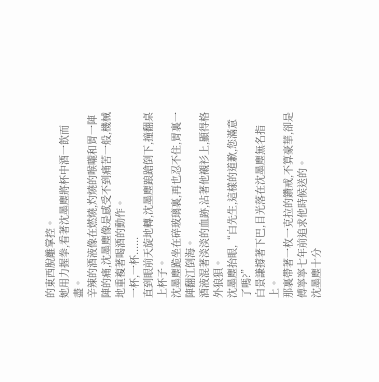的東西脫離掌控。
她用力握拳,看著沈墨塵將杯中酒一飲而盡。
辛辣的酒液像在燃燒,灼燒的喉嚨和胃一陣陣的痛,沈墨塵像是感受不到痛苦一般,機械地重複著喝酒的動作。
一杯,一杯......
直到眼前天旋地轉,沈墨塵踉蹌倒下,撞翻桌上杯子。
沈墨塵跪坐在碎玻璃裏,再也忍不住,胃裏一陣翻江倒海。
酒液混著淡淡的血跡,沾著他襯衫上,顯得格外狼狽。
沈墨塵抬眼,“白先生,這樣的道歉,您滿意了嗎?”
白景謙撐著下巴,目光落在沈墨塵無名指上。
那裏帶著一枚一克拉的鑽戒,不算豪華,卻是傅寧寧七年前追求他時候送的。
沈墨塵十分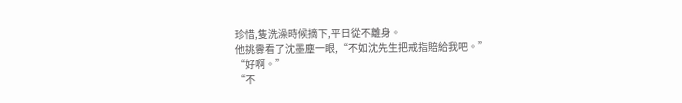珍惜,隻洗澡時候摘下,平日從不離身。
他挑釁看了沈墨塵一眼,“不如沈先生把戒指賠給我吧。”
“好啊。”
“不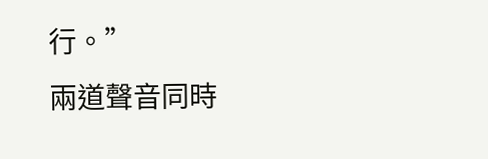行。”
兩道聲音同時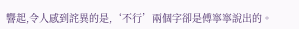響起,令人感到詫異的是,‘不行’兩個字卻是傅寧寧說出的。